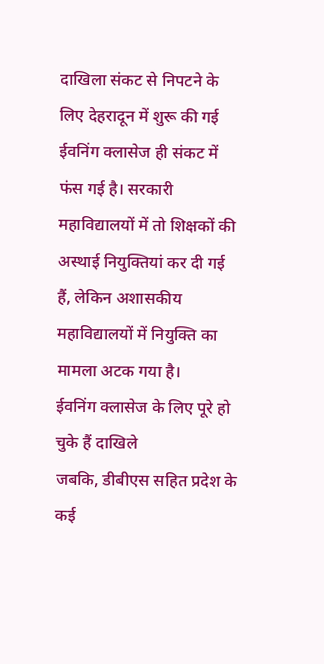दाखिला संकट से निपटने के लिए देहरादून में शुरू की गई ईवनिंग क्लासेज ही संकट में फंस गई है। सरकारी महाविद्यालयों में तो शिक्षकों की अस्थाई नियुक्तियां कर दी गई हैं, लेकिन अशासकीय महाविद्यालयों में नियुक्ति का मामला अटक गया है।
ईवनिंग क्लासेज के लिए पूरे हो चुके हैं दाखिले
जबकि, डीबीएस सहित प्रदेश के कई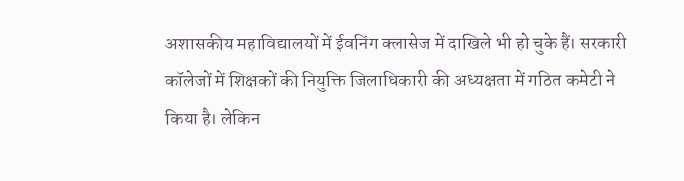अशासकीय महाविद्यालयों में ईवनिंग क्लासेज में दाखिले भी हो चुके हैं। सरकारी कॉलेजों में शिक्षकों की नियुक्ति जिलाधिकारी की अध्यक्षता में गठित कमेटी ने किया है। लेकिन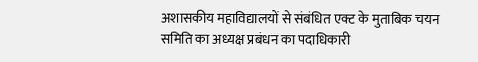अशासकीय महाविद्यालयों से संबंधित एक्ट के मुताबिक चयन समिति का अध्यक्ष प्रबंधन का पदाधिकारी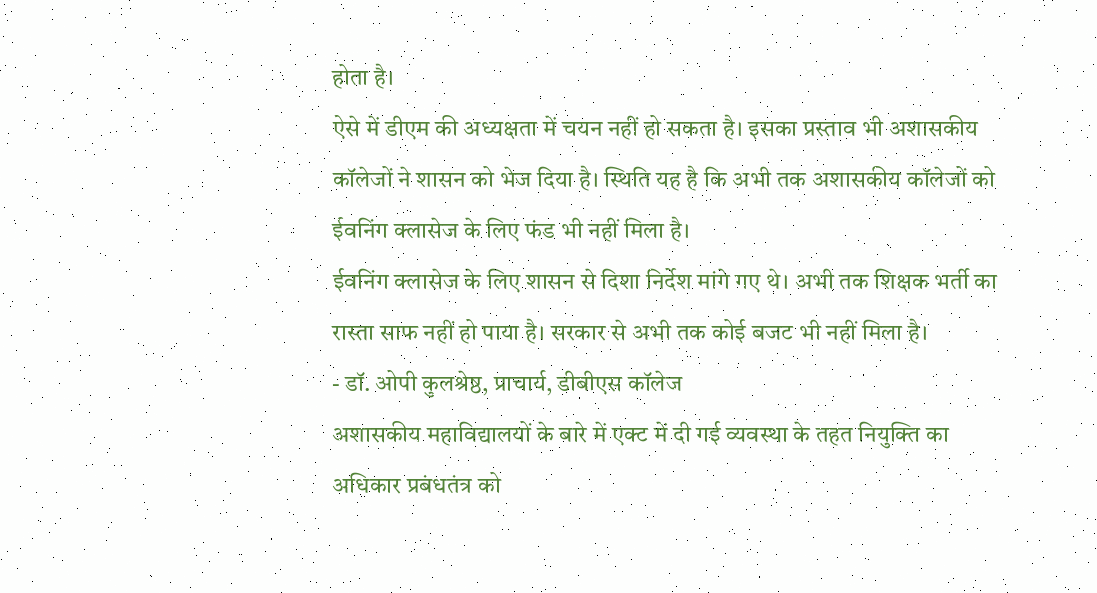होता है।
ऐसे में डीएम की अध्यक्षता में चयन नहीं हो सकता है। इसका प्रस्ताव भी अशासकीय कॉलेजों ने शासन को भेज दिया है। स्थिति यह है कि अभी तक अशासकीय कॉलेजों को ईवनिंग क्लासेज के लिए फंड भी नहीं मिला है।
ईवनिंग क्लासेज के लिए शासन से दिशा निर्देश मांगे गए थे। अभी तक शिक्षक भर्ती का रास्ता साफ नहीं हो पाया है। सरकार से अभी तक कोई बजट भी नहीं मिला है।
- डॉ. ओपी कुलश्रेष्ठ, प्राचार्य, डीबीएस कॉलेज
अशासकीय महाविद्यालयों के बारे में एक्ट में दी गई व्यवस्था के तहत नियुक्ति का अधिकार प्रबंधतंत्र को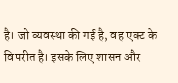है। जो व्यवस्था की गई है, वह एक्ट के विपरीत है। इसके लिए शासन और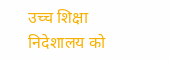उच्च शिक्षा निदेशालय को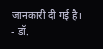जानकारी दी गई है।
- डॉ.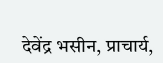देवेंद्र भसीन, प्राचार्य,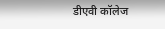डीएवी कॉलेज